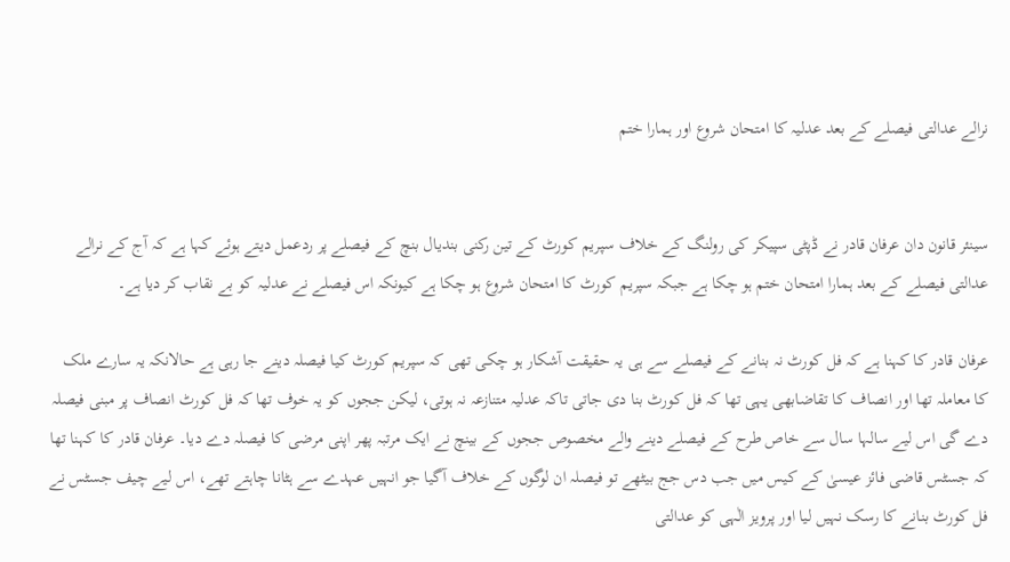نرالے عدالتی فیصلے کے بعد عدلیہ کا امتحان شروع اور ہمارا ختم


سینئر قانون دان عرفان قادر نے ڈپٹی سپیکر کی رولنگ کے خلاف سپریم کورٹ کے تین رکنی بندیال بنچ کے فیصلے پر ردعمل دیتے ہوئے کہا ہے کہ آج کے نرالے عدالتی فیصلے کے بعد ہمارا امتحان ختم ہو چکا ہے جبکہ سپریم کورٹ کا امتحان شروع ہو چکا ہے کیونکہ اس فیصلے نے عدلیہ کو بے نقاب کر دیا ہے۔

عرفان قادر کا کہنا ہے کہ فل کورٹ نہ بنانے کے فیصلے سے ہی یہ حقیقت آشکار ہو چکی تھی کہ سپریم کورٹ کیا فیصلہ دینے جا رہی ہے حالانکہ یہ سارے ملک کا معاملہ تھا اور انصاف کا تقاضابھی یہی تھا کہ فل کورٹ بنا دی جاتی تاکہ عدلیہ متنازعہ نہ ہوتی، لیکن ججوں کو یہ خوف تھا کہ فل کورٹ انصاف پر مبنی فیصلہ دے گی اس لیے سالہا سال سے خاص طرح کے فیصلے دینے والے مخصوص ججوں کے بینچ نے ایک مرتبہ پھر اپنی مرضی کا فیصلہ دے دیا۔ عرفان قادر کا کہنا تھا کہ جسٹس قاضی فائز عیسیٰ کے کیس میں جب دس جج بیٹھے تو فیصلہ ان لوگوں کے خلاف آگیا جو انہیں عہدے سے ہٹانا چاہتے تھے، اس لیے چیف جسٹس نے فل کورٹ بنانے کا رسک نہیں لیا اور پرویز الٰہی کو عدالتی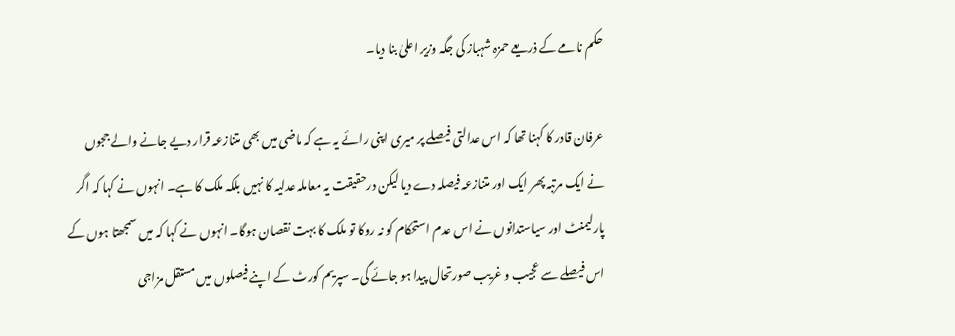حکم نامے کے ذریعے حمزہ شہباز کی جگہ وزیر اعلیٰ بنا دیا۔

عرفان قادر کا کہنا تھا کہ اس عدالتی فیصلے پر میری اپنی رائے یہ ہے کہ ماضی میں بھی متنازعہ قرار دیے جانے والے ججوں نے ایک مرتبہ پھر ایک اور متنازعہ فیصلہ دے دیا لیکن درحقیقت یہ معاملہ عدلیہ کا نہیں بلکہ ملک کا ہے۔ انہوں نے کہا کہ اگر پارلیمنٹ اور سیاستدانوں نے اس عدم استحکام کو نہ روکا تو ملک کا بہت نقصان ہوگا۔ انہوں نے کہا کہ میں سمجھتا ہوں کے اس فیصلے سے عجیب و غریب صورتحال پیدا ہو جائے گی۔ سپریم کورٹ کے اپنے فیصلوں میں مستقل مزاجی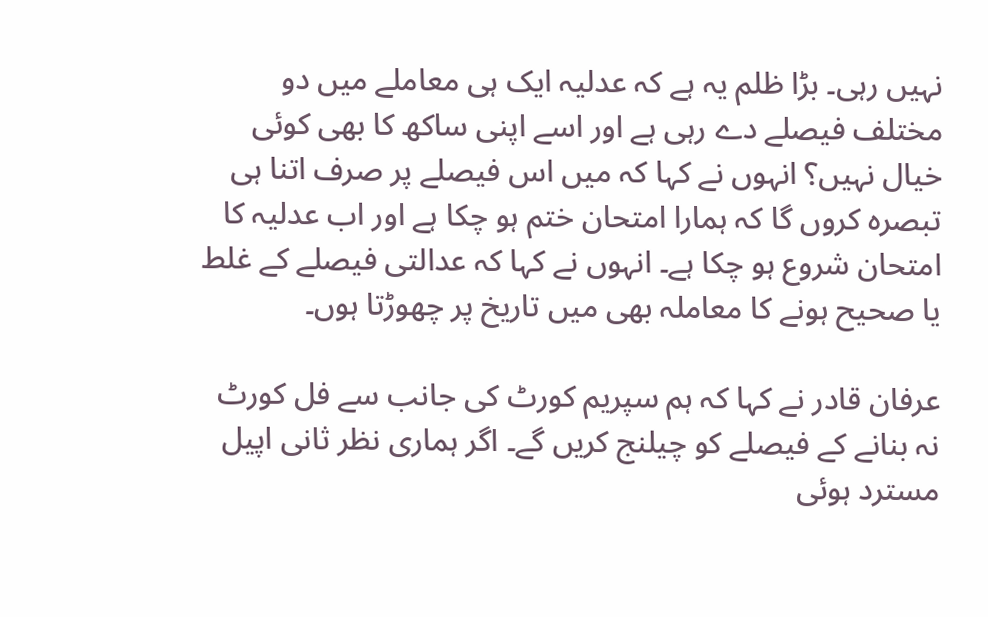نہیں رہی۔ بڑا ظلم یہ ہے کہ عدلیہ ایک ہی معاملے میں دو مختلف فیصلے دے رہی ہے اور اسے اپنی ساکھ کا بھی کوئی خیال نہیں؟ انہوں نے کہا کہ میں اس فیصلے پر صرف اتنا ہی تبصرہ کروں گا کہ ہمارا امتحان ختم ہو چکا ہے اور اب عدلیہ کا امتحان شروع ہو چکا ہے۔ انہوں نے کہا کہ عدالتی فیصلے کے غلط یا صحیح ہونے کا معاملہ بھی میں تاریخ پر چھوڑتا ہوں۔

عرفان قادر نے کہا کہ ہم سپریم کورٹ کی جانب سے فل کورٹ نہ بنانے کے فیصلے کو چیلنج کریں گے۔ اگر ہماری نظر ثانی اپیل مسترد ہوئی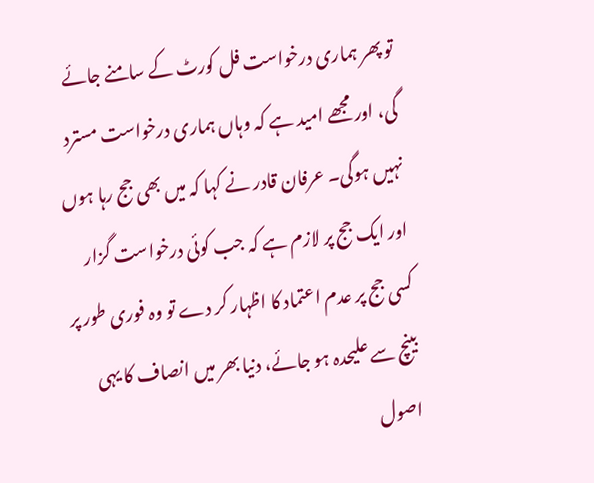تو پھر ہماری درخواست فل کورٹ کے سامنے جائے گی، اور مجھے امید ہے کہ وہاں ہماری درخواست مسترد نہیں ہوگی۔ عرفان قادر نے کہا کہ میں بھی جج رہا ہوں اور ایک جج پر لازم ہے کہ جب کوئی درخواست گزار کسی جج پر عدم اعتماد کا اظہار کر دے تو وہ فوری طور پر بینچ سے علیحدہ ہو جائے، دنیا بھر میں انصاف کا یہی اصول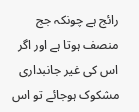رائج ہے چونکہ جج منصف ہوتا ہے اور اگر اس کی غیر جانبداری مشکوک ہوجائے تو اس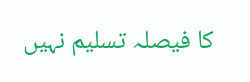کا فیصلہ تسلیم نہیں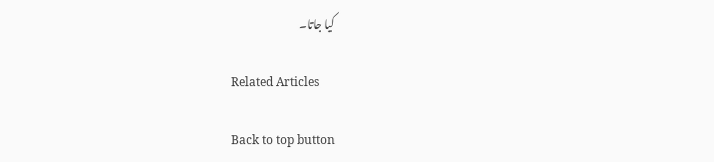کیا جاتا۔

Related Articles

Back to top button